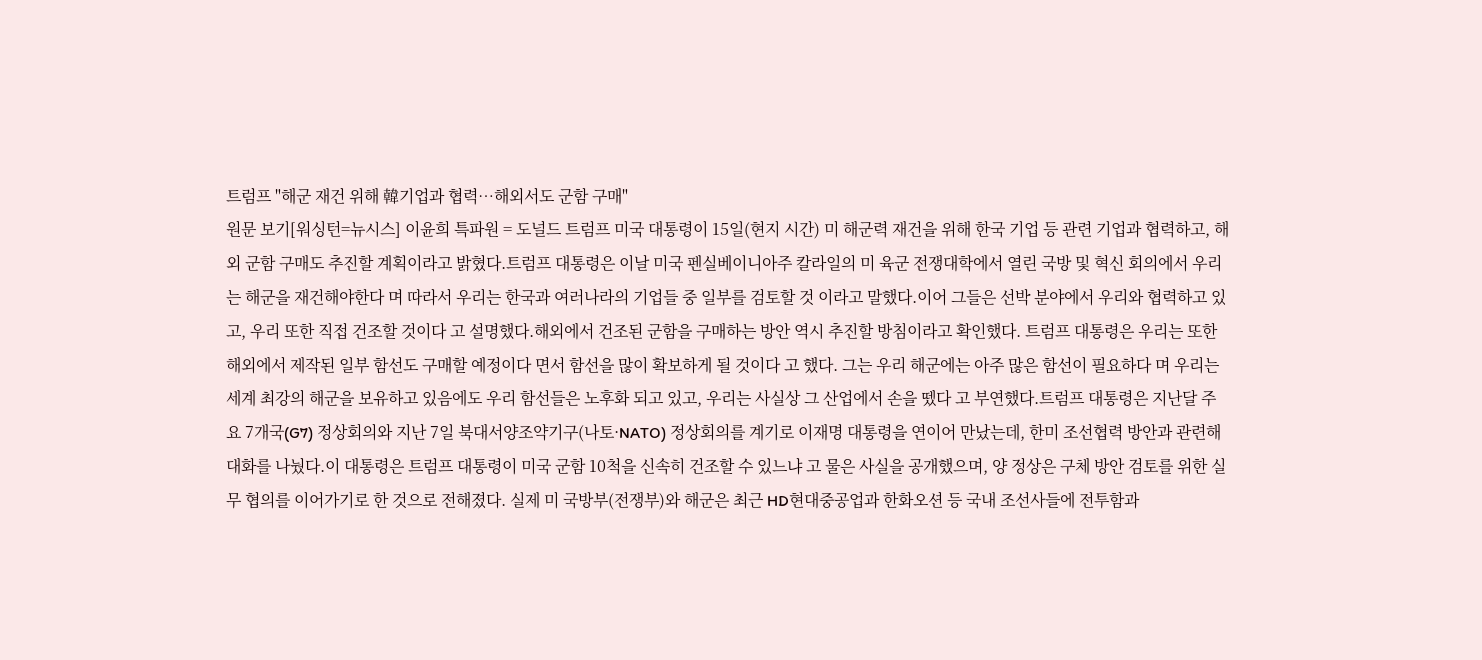트럼프 "해군 재건 위해 韓기업과 협력…해외서도 군함 구매"
원문 보기[워싱턴=뉴시스] 이윤희 특파원 = 도널드 트럼프 미국 대통령이 15일(현지 시간) 미 해군력 재건을 위해 한국 기업 등 관련 기업과 협력하고, 해외 군함 구매도 추진할 계획이라고 밝혔다.트럼프 대통령은 이날 미국 펜실베이니아주 칼라일의 미 육군 전쟁대학에서 열린 국방 및 혁신 회의에서 우리는 해군을 재건해야한다 며 따라서 우리는 한국과 여러나라의 기업들 중 일부를 검토할 것 이라고 말했다.이어 그들은 선박 분야에서 우리와 협력하고 있고, 우리 또한 직접 건조할 것이다 고 설명했다.해외에서 건조된 군함을 구매하는 방안 역시 추진할 방침이라고 확인했다. 트럼프 대통령은 우리는 또한 해외에서 제작된 일부 함선도 구매할 예정이다 면서 함선을 많이 확보하게 될 것이다 고 했다. 그는 우리 해군에는 아주 많은 함선이 필요하다 며 우리는 세계 최강의 해군을 보유하고 있음에도 우리 함선들은 노후화 되고 있고, 우리는 사실상 그 산업에서 손을 뗐다 고 부연했다.트럼프 대통령은 지난달 주요 7개국(G7) 정상회의와 지난 7일 북대서양조약기구(나토·NATO) 정상회의를 계기로 이재명 대통령을 연이어 만났는데, 한미 조선협력 방안과 관련해 대화를 나눴다.이 대통령은 트럼프 대통령이 미국 군함 10척을 신속히 건조할 수 있느냐 고 물은 사실을 공개했으며, 양 정상은 구체 방안 검토를 위한 실무 협의를 이어가기로 한 것으로 전해졌다. 실제 미 국방부(전쟁부)와 해군은 최근 HD현대중공업과 한화오션 등 국내 조선사들에 전투함과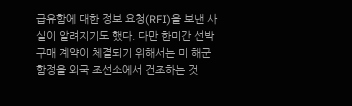급유함에 대한 정보 요청(RFI)을 보낸 사실이 알려지기도 했다. 다만 한미간 선박 구매 계약이 체결되기 위해서는 미 해군 함정을 외국 조선소에서 건조하는 것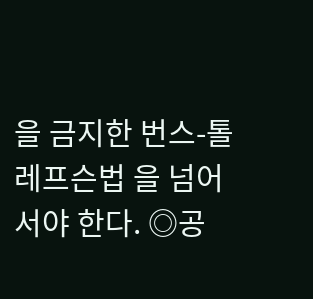을 금지한 번스-톨레프슨법 을 넘어서야 한다. ◎공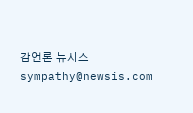감언론 뉴시스 sympathy@newsis.com